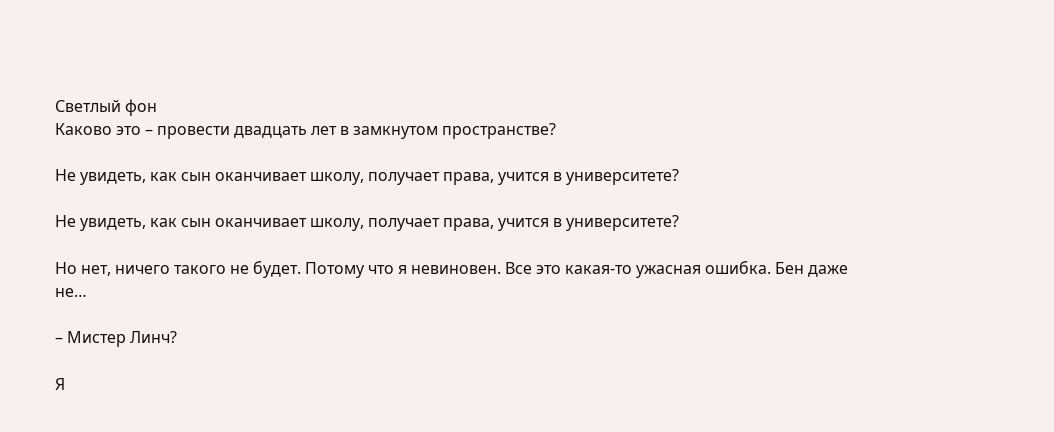Светлый фон
Каково это – провести двадцать лет в замкнутом пространстве?

Не увидеть, как сын оканчивает школу, получает права, учится в университете?

Не увидеть, как сын оканчивает школу, получает права, учится в университете?

Но нет, ничего такого не будет. Потому что я невиновен. Все это какая-то ужасная ошибка. Бен даже не…

– Мистер Линч?

Я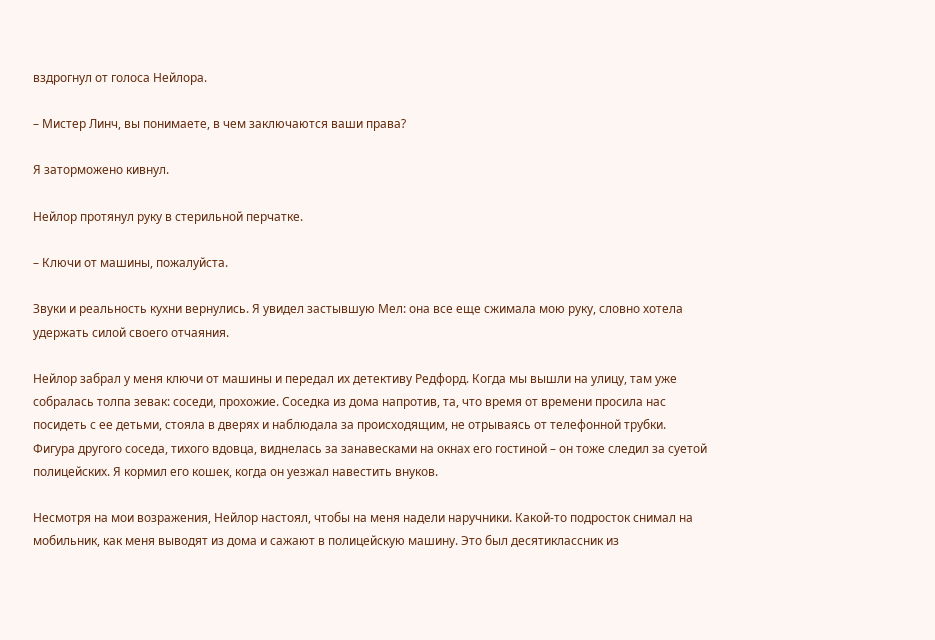вздрогнул от голоса Нейлора.

– Мистер Линч, вы понимаете, в чем заключаются ваши права?

Я заторможено кивнул.

Нейлор протянул руку в стерильной перчатке.

– Ключи от машины, пожалуйста.

Звуки и реальность кухни вернулись. Я увидел застывшую Мел: она все еще сжимала мою руку, словно хотела удержать силой своего отчаяния.

Нейлор забрал у меня ключи от машины и передал их детективу Редфорд. Когда мы вышли на улицу, там уже собралась толпа зевак: соседи, прохожие. Соседка из дома напротив, та, что время от времени просила нас посидеть с ее детьми, стояла в дверях и наблюдала за происходящим, не отрываясь от телефонной трубки. Фигура другого соседа, тихого вдовца, виднелась за занавесками на окнах его гостиной – он тоже следил за суетой полицейских. Я кормил его кошек, когда он уезжал навестить внуков.

Несмотря на мои возражения, Нейлор настоял, чтобы на меня надели наручники. Какой-то подросток снимал на мобильник, как меня выводят из дома и сажают в полицейскую машину. Это был десятиклассник из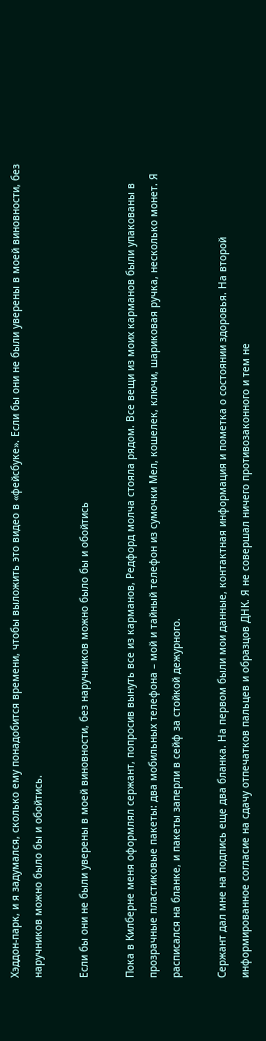Хэддон-парк, и я задумался, сколько ему понадобится времени, чтобы выложить это видео в «фейсбуке». Если бы они не были уверены в моей виновности, без наручников можно было бы и обойтись.

Если бы они не были уверены в моей виновности, без наручников можно было бы и обойтись

Пока в Килберне меня оформлял сержант, попросив вынуть все из карманов, Редфорд молча стояла рядом. Все вещи из моих карманов были упакованы в прозрачные пластиковые пакеты: два мобильных телефона – мой и тайный телефон из сумочки Мел, кошелек, ключи, шариковая ручка, несколько монет. Я расписался на бланке, и пакеты заперли в сейф за стойкой дежурного.

Сержант дал мне на подпись еще два бланка. На первом были мои данные, контактная информация и пометка о состоянии здоровья. На второй информированное согласие на сдачу отпечатков пальцев и образцов ДНК. Я не совершал ничего противозаконного и тем не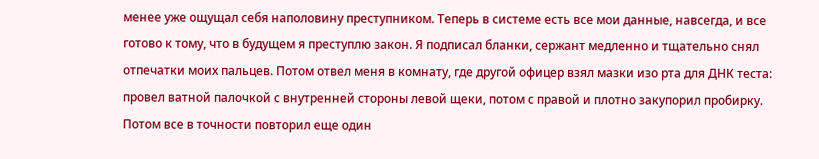менее уже ощущал себя наполовину преступником. Теперь в системе есть все мои данные, навсегда, и все готово к тому, что в будущем я преступлю закон. Я подписал бланки, сержант медленно и тщательно снял отпечатки моих пальцев. Потом отвел меня в комнату, где другой офицер взял мазки изо рта для ДНК теста: провел ватной палочкой с внутренней стороны левой щеки, потом с правой и плотно закупорил пробирку. Потом все в точности повторил еще один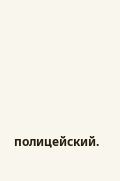полицейский.